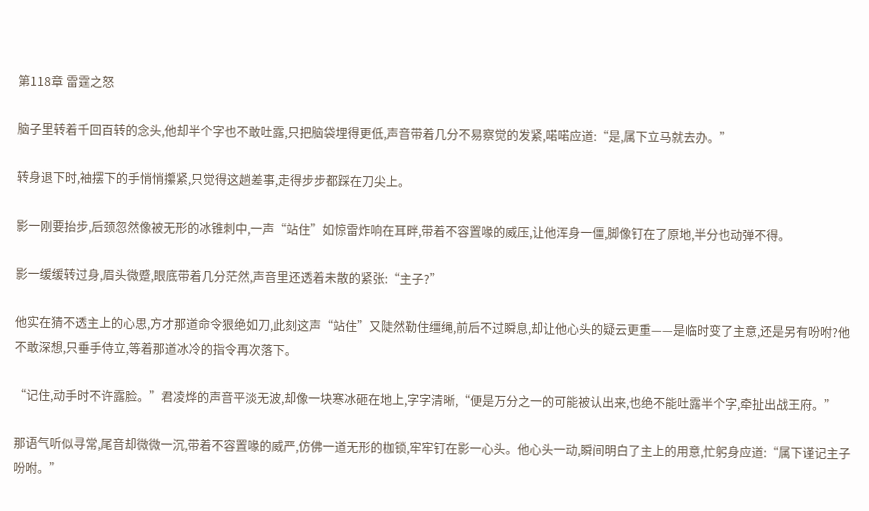第118章 雷霆之怒

脑子里转着千回百转的念头,他却半个字也不敢吐露,只把脑袋埋得更低,声音带着几分不易察觉的发紧,喏喏应道:“是,属下立马就去办。”

转身退下时,袖摆下的手悄悄攥紧,只觉得这趟差事,走得步步都踩在刀尖上。

影一刚要抬步,后颈忽然像被无形的冰锥刺中,一声“站住”如惊雷炸响在耳畔,带着不容置喙的威压,让他浑身一僵,脚像钉在了原地,半分也动弹不得。

影一缓缓转过身,眉头微蹙,眼底带着几分茫然,声音里还透着未散的紧张:“主子?”

他实在猜不透主上的心思,方才那道命令狠绝如刀,此刻这声“站住”又陡然勒住缰绳,前后不过瞬息,却让他心头的疑云更重——是临时变了主意,还是另有吩咐?他不敢深想,只垂手侍立,等着那道冰冷的指令再次落下。

“记住,动手时不许露脸。”君凌烨的声音平淡无波,却像一块寒冰砸在地上,字字清晰,“便是万分之一的可能被认出来,也绝不能吐露半个字,牵扯出战王府。”

那语气听似寻常,尾音却微微一沉,带着不容置喙的威严,仿佛一道无形的枷锁,牢牢钉在影一心头。他心头一动,瞬间明白了主上的用意,忙躬身应道:“属下谨记主子吩咐。”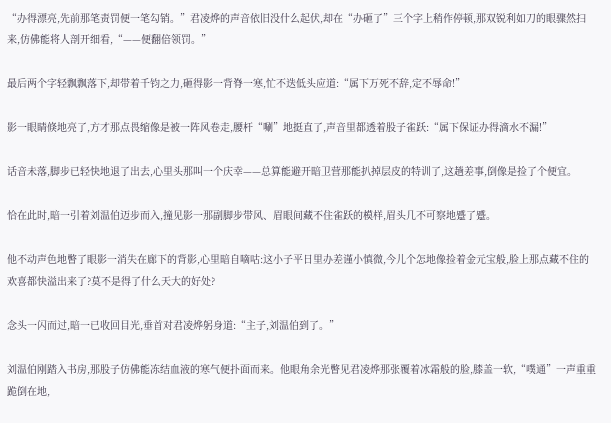“办得漂亮,先前那笔责罚便一笔勾销。”君凌烨的声音依旧没什么起伏,却在“办砸了”三个字上稍作停顿,那双锐利如刀的眼骤然扫来,仿佛能将人剖开细看,“——便翻倍领罚。”

最后两个字轻飘飘落下,却带着千钧之力,砸得影一背脊一寒,忙不迭低头应道:“属下万死不辞,定不辱命!”

影一眼睛倏地亮了,方才那点畏缩像是被一阵风卷走,腰杆“唰”地挺直了,声音里都透着股子雀跃:“属下保证办得滴水不漏!”

话音未落,脚步已轻快地退了出去,心里头那叫一个庆幸——总算能避开暗卫营那能扒掉层皮的特训了,这趟差事,倒像是捡了个便宜。

恰在此时,暗一引着刘温伯迈步而入,撞见影一那副脚步带风、眉眼间藏不住雀跃的模样,眉头几不可察地蹙了蹙。

他不动声色地瞥了眼影一消失在廊下的背影,心里暗自嘀咕:这小子平日里办差谨小慎微,今儿个怎地像捡着金元宝般,脸上那点藏不住的欢喜都快溢出来了?莫不是得了什么天大的好处?

念头一闪而过,暗一已收回目光,垂首对君凌烨躬身道:“主子,刘温伯到了。”

刘温伯刚踏入书房,那股子仿佛能冻结血液的寒气便扑面而来。他眼角余光瞥见君凌烨那张覆着冰霜般的脸,膝盖一软,“噗通”一声重重跪倒在地,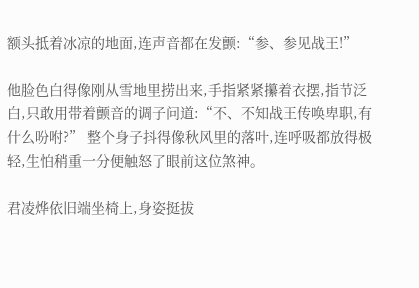额头抵着冰凉的地面,连声音都在发颤:“参、参见战王!”

他脸色白得像刚从雪地里捞出来,手指紧紧攥着衣摆,指节泛白,只敢用带着颤音的调子问道:“不、不知战王传唤卑职,有什么吩咐?” 整个身子抖得像秋风里的落叶,连呼吸都放得极轻,生怕稍重一分便触怒了眼前这位煞神。

君凌烨依旧端坐椅上,身姿挺拔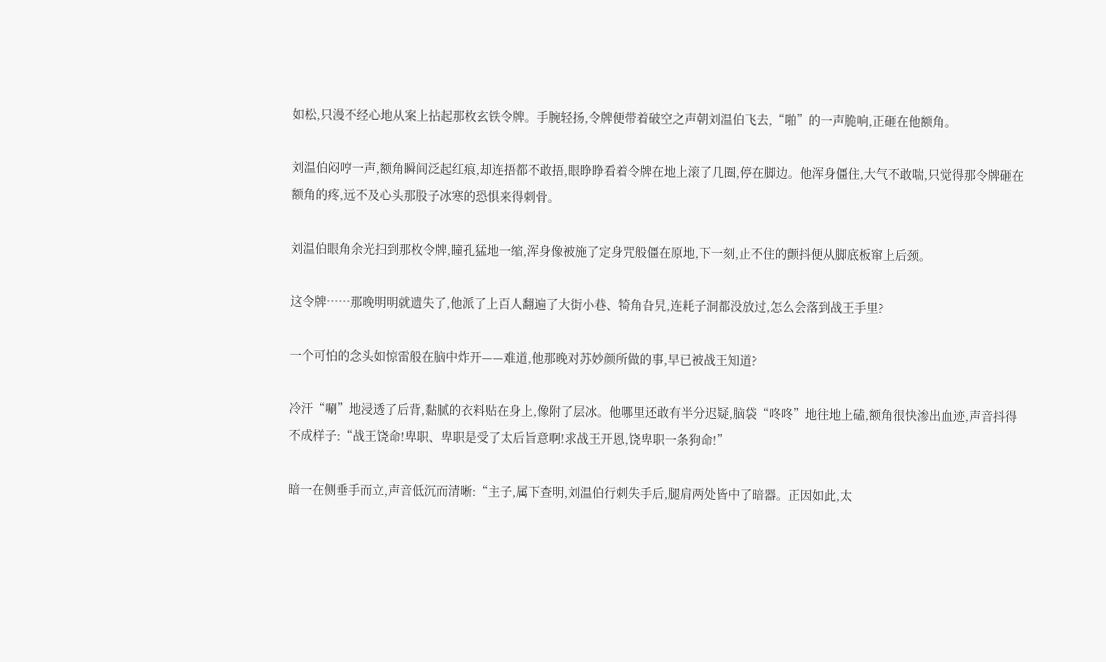如松,只漫不经心地从案上拈起那枚玄铁令牌。手腕轻扬,令牌便带着破空之声朝刘温伯飞去,“啪”的一声脆响,正砸在他额角。

刘温伯闷哼一声,额角瞬间泛起红痕,却连捂都不敢捂,眼睁睁看着令牌在地上滚了几圈,停在脚边。他浑身僵住,大气不敢喘,只觉得那令牌砸在额角的疼,远不及心头那股子冰寒的恐惧来得刺骨。

刘温伯眼角余光扫到那枚令牌,瞳孔猛地一缩,浑身像被施了定身咒般僵在原地,下一刻,止不住的颤抖便从脚底板窜上后颈。

这令牌……那晚明明就遗失了,他派了上百人翻遍了大街小巷、犄角旮旯,连耗子洞都没放过,怎么会落到战王手里?

一个可怕的念头如惊雷般在脑中炸开——难道,他那晚对苏妙颜所做的事,早已被战王知道?

冷汗“唰”地浸透了后背,黏腻的衣料贴在身上,像附了层冰。他哪里还敢有半分迟疑,脑袋“咚咚”地往地上磕,额角很快渗出血迹,声音抖得不成样子:“战王饶命!卑职、卑职是受了太后旨意啊!求战王开恩,饶卑职一条狗命!”

暗一在侧垂手而立,声音低沉而清晰:“主子,属下查明,刘温伯行刺失手后,腿肩两处皆中了暗器。正因如此,太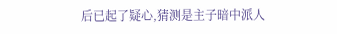后已起了疑心,猜测是主子暗中派人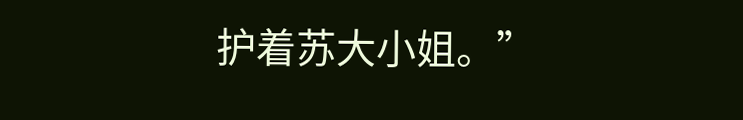护着苏大小姐。”